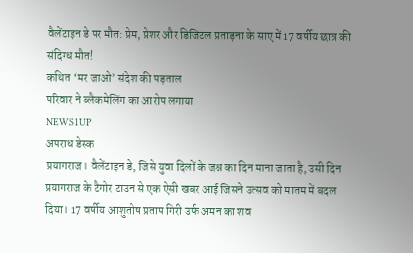वैलेंटाइन डे पर मौत: प्रेम, प्रेशर और डिजिटल प्रताड़ना के साए में 17 वर्षीय छात्र की संदिग्ध मौत!
कथित ‘मर जाओ’ संदेश की पड़ताल
परिवार ने ब्लैकमेलिंग का आरोप लगाया
NEWS1UP
अपराध डेस्क
प्रयागराज। वैलेंटाइन डे, जिसे युवा दिलों के जश्न का दिन माना जाता है, उसी दिन प्रयागराज के टैगोर टाउन से एक ऐसी खबर आई जिसने उत्सव को मातम में बदल दिया। 17 वर्षीय आशुतोष प्रताप गिरी उर्फ अमन का शव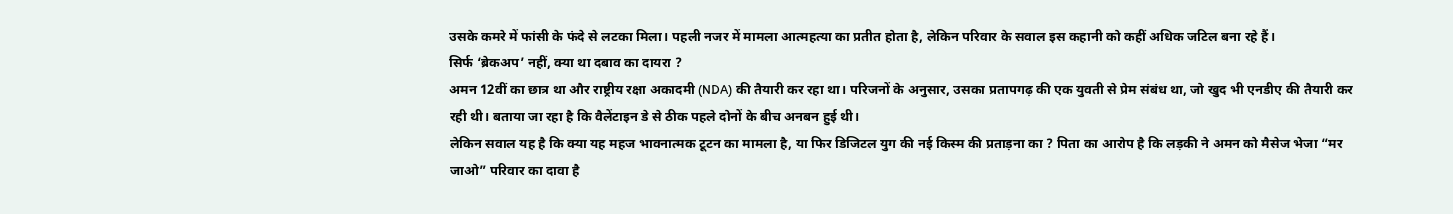उसके कमरे में फांसी के फंदे से लटका मिला। पहली नजर में मामला आत्महत्या का प्रतीत होता है, लेकिन परिवार के सवाल इस कहानी को कहीं अधिक जटिल बना रहे हैं।
सिर्फ ‘ब्रेकअप’ नहीं, क्या था दबाव का दायरा ?
अमन 12वीं का छात्र था और राष्ट्रीय रक्षा अकादमी (NDA) की तैयारी कर रहा था। परिजनों के अनुसार, उसका प्रतापगढ़ की एक युवती से प्रेम संबंध था, जो खुद भी एनडीए की तैयारी कर रही थी। बताया जा रहा है कि वैलेंटाइन डे से ठीक पहले दोनों के बीच अनबन हुई थी।
लेकिन सवाल यह है कि क्या यह महज भावनात्मक टूटन का मामला है, या फिर डिजिटल युग की नई किस्म की प्रताड़ना का ? पिता का आरोप है कि लड़की ने अमन को मैसेज भेजा “मर जाओ” परिवार का दावा है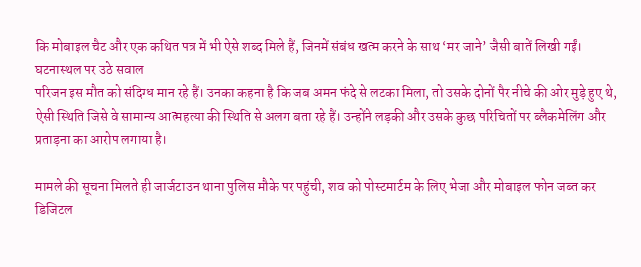कि मोबाइल चैट और एक कथित पत्र में भी ऐसे शब्द मिले हैं, जिनमें संबंध खत्म करने के साथ ‘मर जाने’ जैसी बातें लिखी गईं।
घटनास्थल पर उठे सवाल
परिजन इस मौत को संदिग्ध मान रहे हैं। उनका कहना है कि जब अमन फंदे से लटका मिला, तो उसके दोनों पैर नीचे की ओर मुड़े हुए थे, ऐसी स्थिति जिसे वे सामान्य आत्महत्या की स्थिति से अलग बता रहे हैं। उन्होंने लड़की और उसके कुछ परिचितों पर ब्लैकमेलिंग और प्रताड़ना का आरोप लगाया है।

मामले की सूचना मिलते ही जार्जटाउन थाना पुलिस मौके पर पहुंची, शव को पोस्टमार्टम के लिए भेजा और मोबाइल फोन जब्त कर डिजिटल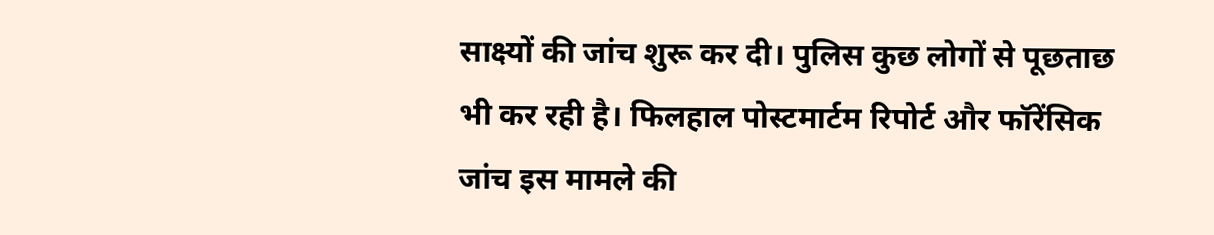साक्ष्यों की जांच शुरू कर दी। पुलिस कुछ लोगों से पूछताछ भी कर रही है। फिलहाल पोस्टमार्टम रिपोर्ट और फॉरेंसिक जांच इस मामले की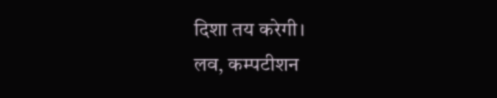दिशा तय करेगी।
लव, कम्पटीशन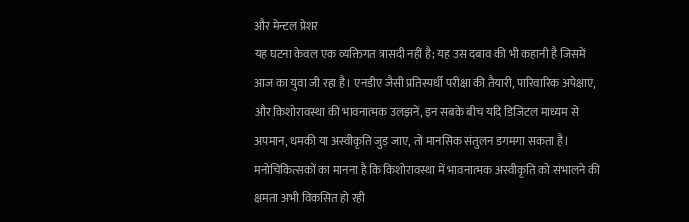और मेन्टल प्रेशर
यह घटना केवल एक व्यक्तिगत त्रासदी नहीं है; यह उस दबाव की भी कहानी है जिसमें आज का युवा जी रहा है। एनडीए जैसी प्रतिस्पर्धी परीक्षा की तैयारी, पारिवारिक अपेक्षाएं, और किशोरावस्था की भावनात्मक उलझनें, इन सबके बीच यदि डिजिटल माध्यम से अपमान, धमकी या अस्वीकृति जुड़ जाए, तो मानसिक संतुलन डगमगा सकता है।
मनोचिकित्सकों का मानना है कि किशोरावस्था में भावनात्मक अस्वीकृति को संभालने की क्षमता अभी विकसित हो रही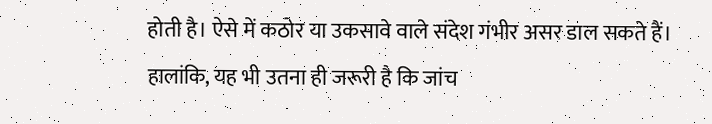होती है। ऐसे में कठोर या उकसावे वाले संदेश गंभीर असर डाल सकते हैं। हालांकि, यह भी उतना ही जरूरी है कि जांच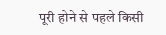पूरी होने से पहले किसी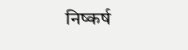निष्कर्ष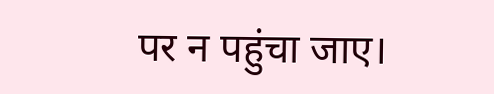पर न पहुंचा जाए।